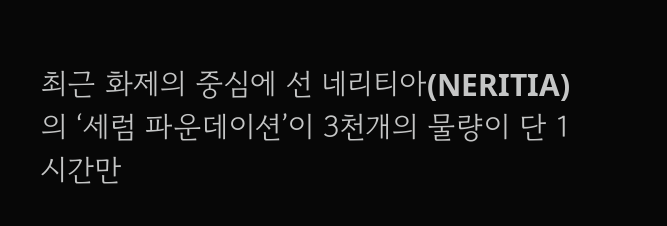최근 화제의 중심에 선 네리티아(NERITIA)의 ‘세럼 파운데이션’이 3천개의 물량이 단 1시간만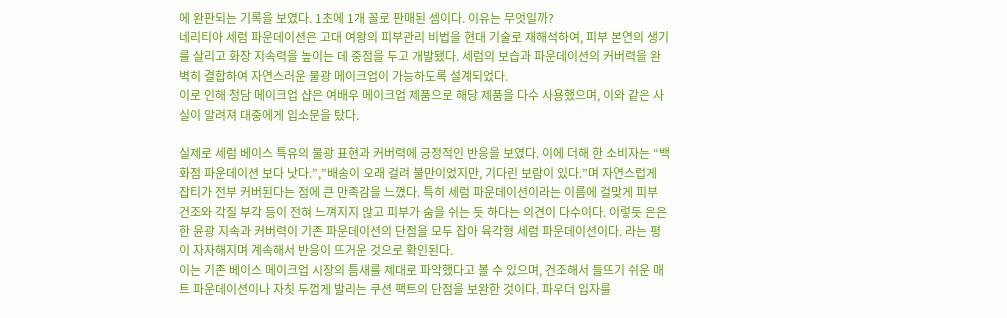에 완판되는 기록을 보였다. 1초에 1개 꼴로 판매된 셈이다. 이유는 무엇일까?
네리티아 세럼 파운데이션은 고대 여왕의 피부관리 비법을 현대 기술로 재해석하여, 피부 본연의 생기를 살리고 화장 지속력을 높이는 데 중점을 두고 개발됐다. 세럼의 보습과 파운데이션의 커버력을 완벽히 결합하여 자연스러운 물광 메이크업이 가능하도록 설계되었다.
이로 인해 청담 메이크업 샵은 여배우 메이크업 제품으로 해당 제품을 다수 사용했으며, 이와 같은 사실이 알려져 대중에게 입소문을 탔다.

실제로 세럼 베이스 특유의 물광 표현과 커버력에 긍정적인 반응을 보였다. 이에 더해 한 소비자는 “백화점 파운데이션 보다 낫다.”,”배송이 오래 걸려 불만이었지만, 기다린 보람이 있다.”며 자연스럽게 잡티가 전부 커버된다는 점에 큰 만족감을 느꼈다. 특히 세럼 파운데이션이라는 이름에 걸맞게 피부 건조와 각질 부각 등이 전혀 느껴지지 않고 피부가 숨을 쉬는 듯 하다는 의견이 다수이다. 이렇듯 은은한 윤광 지속과 커버력이 기존 파운데이션의 단점을 모두 잡아 육각형 세럼 파운데이션이다. 라는 평이 자자해지며 계속해서 반응이 뜨거운 것으로 확인된다.
이는 기존 베이스 메이크업 시장의 틈새를 제대로 파악했다고 볼 수 있으며, 건조해서 들뜨기 쉬운 매트 파운데이션이나 자칫 두껍게 발리는 쿠션 팩트의 단점을 보완한 것이다. 파우더 입자를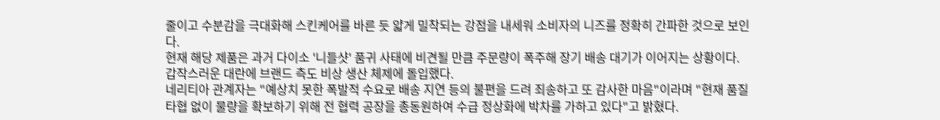줄이고 수분감을 극대화해 스킨케어를 바른 듯 얇게 밀착되는 강점을 내세워 소비자의 니즈를 정확히 간파한 것으로 보인다.
현재 해당 제품은 과거 다이소 '니들샷' 품귀 사태에 비견될 만큼 주문량이 폭주해 장기 배송 대기가 이어지는 상황이다. 갑작스러운 대란에 브랜드 측도 비상 생산 체제에 돌입했다.
네리티아 관계자는 "예상치 못한 폭발적 수요로 배송 지연 등의 불편을 드려 죄송하고 또 감사한 마음"이라며 "현재 품질 타협 없이 물량을 확보하기 위해 전 협력 공장을 총동원하여 수급 정상화에 박차를 가하고 있다"고 밝혔다.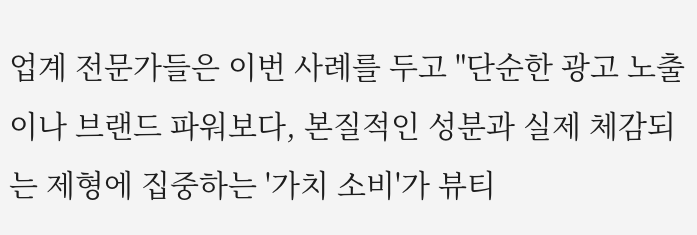업계 전문가들은 이번 사례를 두고 "단순한 광고 노출이나 브랜드 파워보다, 본질적인 성분과 실제 체감되는 제형에 집중하는 '가치 소비'가 뷰티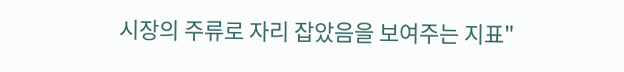시장의 주류로 자리 잡았음을 보여주는 지표"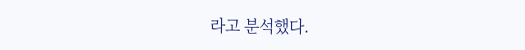라고 분석했다.